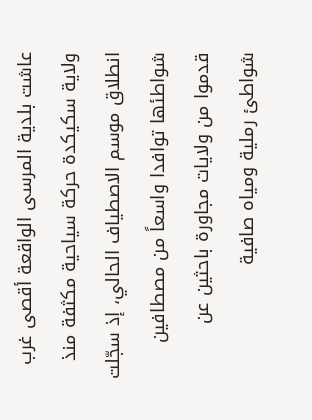عاشت بلدية المرسى الواقعة أقصى غرب ولاية سكيكدة حركة سياحية مكثفة منذ انطلاق موسم الاصطياف الحالي، إذ سجّلت شواطئها توافدا واسعاً من مصطافين قدموا من ولايات مجاورة باحثين عن شواطئ رملية ومياه صافية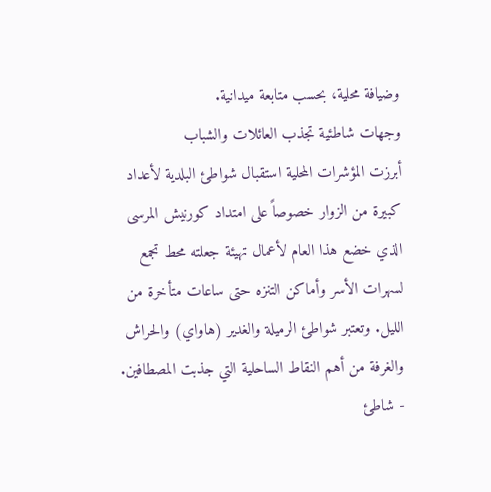وضيافة محلية، بحسب متابعة ميدانية.
وجهات شاطئية تجذب العائلات والشباب
أبرزت المؤشرات المحلية استقبال شواطئ البلدية لأعداد كبيرة من الزوار خصوصاً على امتداد كورنيش المرسى الذي خضع هذا العام لأعمال تهيئة جعلته محط تجمع لسهرات الأسر وأماكن التنزه حتى ساعات متأخرة من الليل. وتعتبر شواطئ الرميلة والغدير (هاواي) والحراش والغرفة من أهم النقاط الساحلية التي جذبت المصطافين.
- شاطئ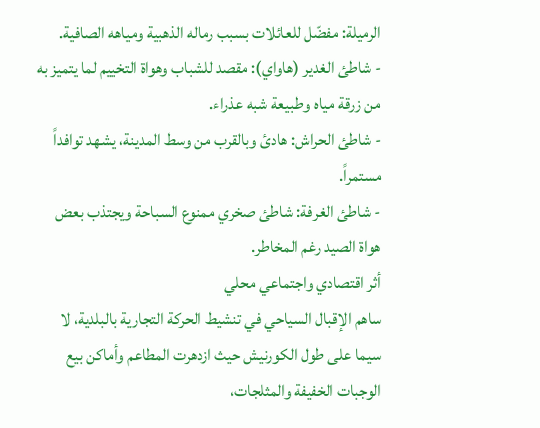الرميلة: مفضّل للعائلات بسبب رماله الذهبية ومياهه الصافية.
- شاطئ الغدير (هاواي): مقصد للشباب وهواة التخييم لما يتميز به من زرقة مياه وطبيعة شبه عذراء.
- شاطئ الحراش: هادئ وبالقرب من وسط المدينة، يشهد توافداً مستمراً.
- شاطئ الغرفة: شاطئ صخري ممنوع السباحة ويجتذب بعض هواة الصيد رغم المخاطر.
أثر اقتصادي واجتماعي محلي
ساهم الإقبال السياحي في تنشيط الحركة التجارية بالبلدية، لا سيما على طول الكورنيش حيث ازدهرت المطاعم وأماكن بيع الوجبات الخفيفة والمثلجات،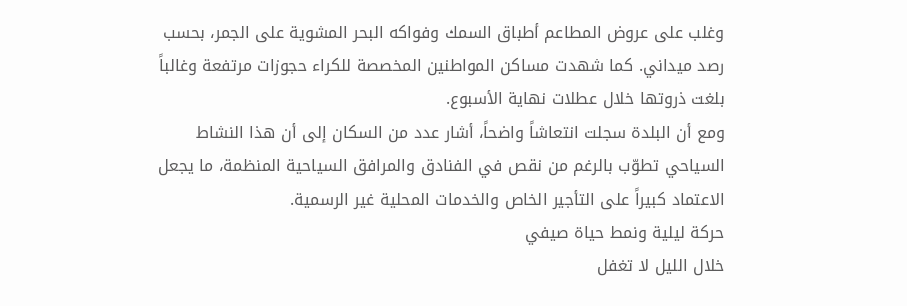وغلب على عروض المطاعم أطباق السمك وفواكه البحر المشوية على الجمر، بحسب رصد ميداني. كما شهدت مساكن المواطنين المخصصة للكراء حجوزات مرتفعة وغالباً بلغت ذروتها خلال عطلات نهاية الأسبوع.
ومع أن البلدة سجلت انتعاشاً واضحاً، أشار عدد من السكان إلى أن هذا النشاط السياحي تطوّب بالرغم من نقص في الفنادق والمرافق السياحية المنظمة، ما يجعل الاعتماد كبيراً على التأجير الخاص والخدمات المحلية غير الرسمية.
حركة ليلية ونمط حياة صيفي
خلال الليل لا تغفل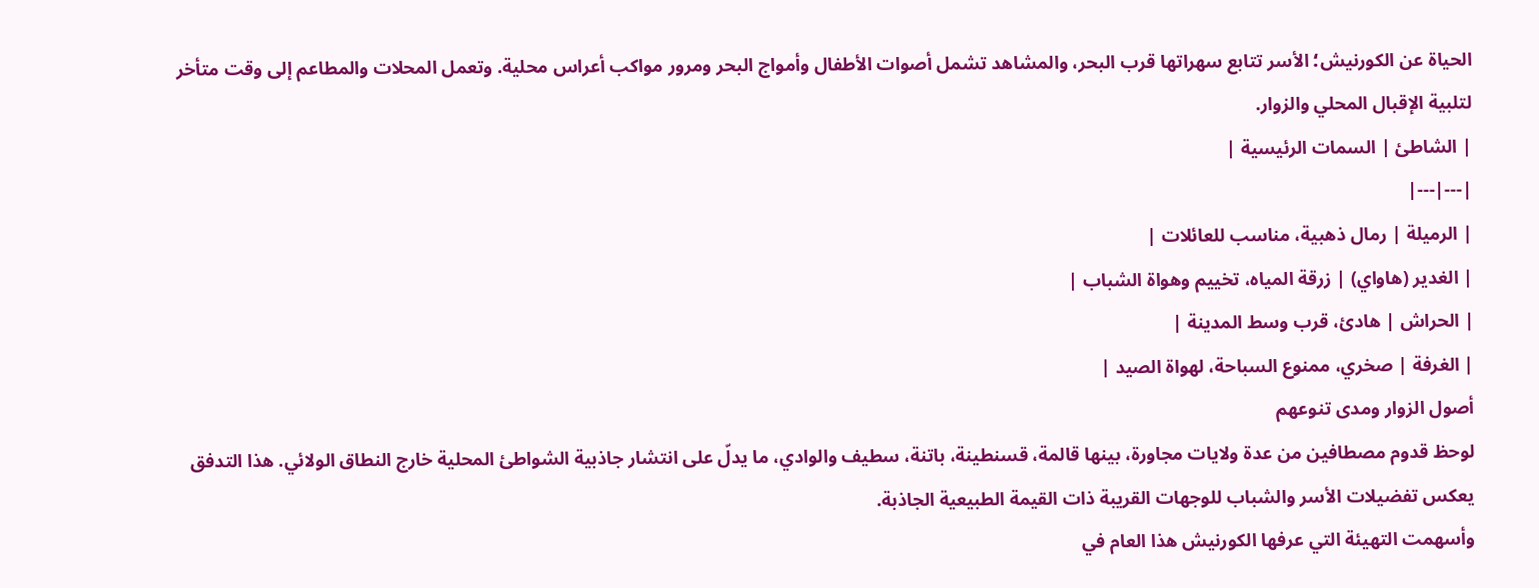الحياة عن الكورنيش؛ الأسر تتابع سهراتها قرب البحر، والمشاهد تشمل أصوات الأطفال وأمواج البحر ومرور مواكب أعراس محلية. وتعمل المحلات والمطاعم إلى وقت متأخر لتلبية الإقبال المحلي والزوار.
| الشاطئ | السمات الرئيسية |
|---|---|
| الرميلة | رمال ذهبية، مناسب للعائلات |
| الغدير (هاواي) | زرقة المياه، تخييم وهواة الشباب |
| الحراش | هادئ، قرب وسط المدينة |
| الغرفة | صخري، ممنوع السباحة، لهواة الصيد |
أصول الزوار ومدى تنوعهم
لوحظ قدوم مصطافين من عدة ولايات مجاورة، بينها قالمة، قسنطينة، باتنة، سطيف والوادي، ما يدلّ على انتشار جاذبية الشواطئ المحلية خارج النطاق الولائي. هذا التدفق يعكس تفضيلات الأسر والشباب للوجهات القريبة ذات القيمة الطبيعية الجاذبة.
وأسهمت التهيئة التي عرفها الكورنيش هذا العام في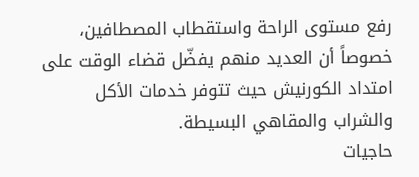رفع مستوى الراحة واستقطاب المصطافين، خصوصاً أن العديد منهم يفضّل قضاء الوقت على امتداد الكورنيش حيث تتوفر خدمات الأكل والشراب والمقاهي البسيطة.
حاجيات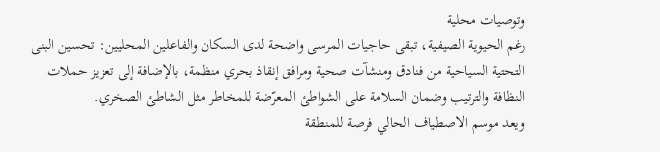وتوصيات محلية
رغم الحيوية الصيفية، تبقى حاجيات المرسى واضحة لدى السكان والفاعلين المحليين: تحسين البنى التحتية السياحية من فنادق ومنشآت صحية ومرافق إنقاذ بحري منظمة، بالإضافة إلى تعزيز حملات النظافة والترتيب وضمان السلامة على الشواطئ المعرّضة للمخاطر مثل الشاطئ الصخري.
ويعد موسم الاصطياف الحالي فرصة للمنطقة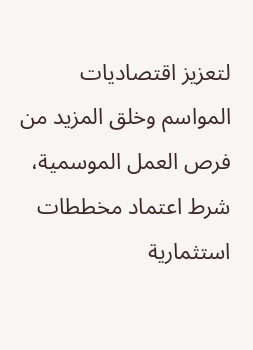لتعزيز اقتصاديات المواسم وخلق المزيد من فرص العمل الموسمية، شرط اعتماد مخططات استثمارية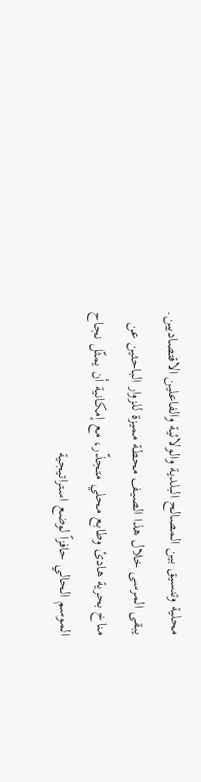محلية وتنسيق بين المصالح البلدية والولائية والفاعلين الاقتصاديين.
يبقى المرسى خلال هذا الصيف محطة مميزة للزوار الباحثين عن مناخ بحرية هادئ وطابع محلي متجذّر، مع إمكانية أن يمثّل نجاح الموسم الحالي حافزاً لوضع استراتيجية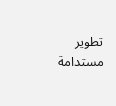تطوير مستدامة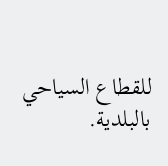للقطاع السياحي بالبلدية.